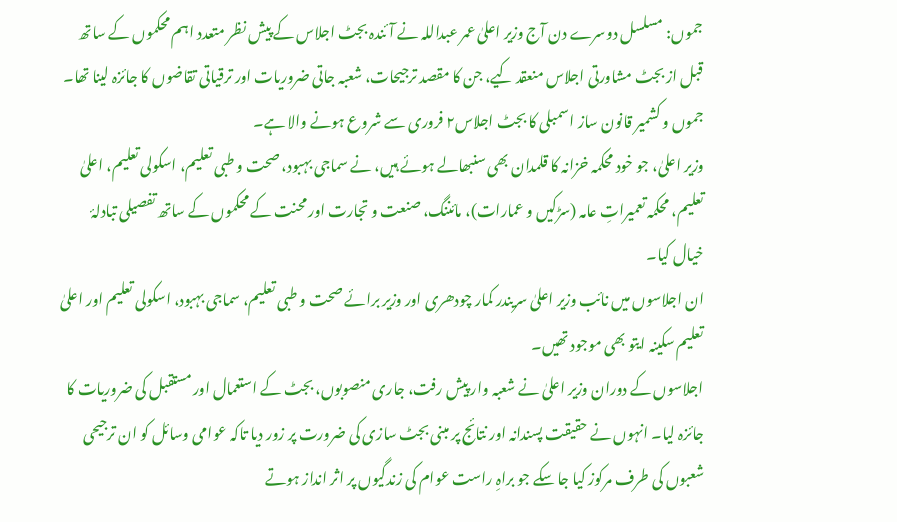جموں: مسلسل دوسرے دن آج وزیر اعلیٰ عمر عبداللہ نے آئندہ بجٹ اجلاس کے پیش نظر متعدد اہم محکموں کے ساتھ قبل از بجٹ مشاورتی اجلاس منعقد کیے، جن کا مقصد ترجیحات، شعبہ جاتی ضروریات اور ترقیاتی تقاضوں کا جائزہ لینا تھا۔
جموں و کشمیر قانون ساز اسمبلی کا بجٹ اجلاس۲ فروری سے شروع ہونے والا ہے۔
وزیر اعلیٰ، جو خود محکمہ خزانہ کا قلمدان بھی سنبھالے ہوئے ہیں، نے سماجی بہبود، صحت و طبی تعلیم، اسکولی تعلیم، اعلیٰ تعلیم، محکمہ تعمیراتِ عامہ (سڑکیں و عمارات)، مائننگ، صنعت و تجارت اور محنت کے محکموں کے ساتھ تفصیلی تبادلۂ خیال کیا۔
ان اجلاسوں میں نائب وزیر اعلیٰ سریندر کمار چودھری اور وزیر برائے صحت و طبی تعلیم، سماجی بہبود، اسکولی تعلیم اور اعلیٰ تعلیم سکینہ ایتو بھی موجود تھیں۔
اجلاسوں کے دوران وزیر اعلیٰ نے شعبہ وار پیش رفت، جاری منصوبوں، بجٹ کے استعمال اور مستقبل کی ضروریات کا جائزہ لیا۔ انہوں نے حقیقت پسندانہ اور نتائج پر مبنی بجٹ سازی کی ضرورت پر زور دیا تاکہ عوامی وسائل کو ان ترجیحی شعبوں کی طرف مرکوز کیا جا سکے جو براہِ راست عوام کی زندگیوں پر اثر انداز ہوتے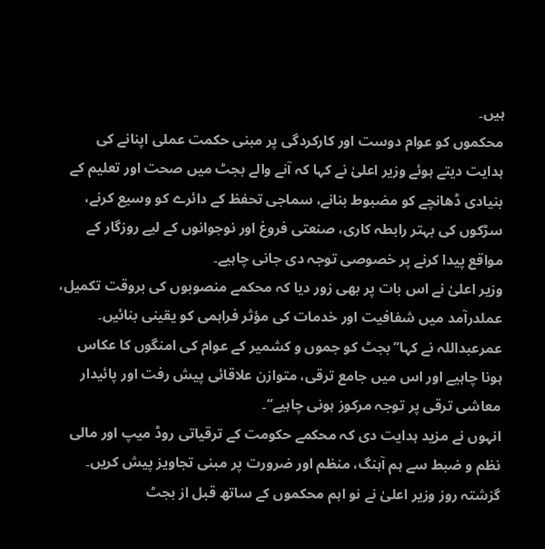ہیں۔
محکموں کو عوام دوست اور کارکردگی پر مبنی حکمت عملی اپنانے کی ہدایت دیتے ہوئے وزیر اعلیٰ نے کہا کہ آنے والے بجٹ میں صحت اور تعلیم کے بنیادی ڈھانچے کو مضبوط بنانے، سماجی تحفظ کے دائرے کو وسیع کرنے، سڑکوں کی بہتر رابطہ کاری، صنعتی فروغ اور نوجوانوں کے لیے روزگار کے مواقع پیدا کرنے پر خصوصی توجہ دی جانی چاہیے۔
وزیر اعلیٰ نے اس بات پر بھی زور دیا کہ محکمے منصوبوں کی بروقت تکمیل، عملدرآمد میں شفافیت اور خدمات کی مؤثر فراہمی کو یقینی بنائیں۔
عمرعبداللہ نے کہا’’بجٹ کو جموں و کشمیر کے عوام کی امنگوں کا عکاس ہونا چاہیے اور اس میں جامع ترقی، متوازن علاقائی پیش رفت اور پائیدار معاشی ترقی پر توجہ مرکوز ہونی چاہیے‘‘۔
انہوں نے مزید ہدایت دی کہ محکمے حکومت کے ترقیاتی روڈ میپ اور مالی نظم و ضبط سے ہم آہنگ، منظم اور ضرورت پر مبنی تجاویز پیش کریں۔
گزشتہ روز وزیر اعلیٰ نے نو اہم محکموں کے ساتھ قبل از بجٹ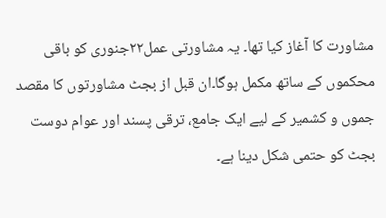مشاورت کا آغاز کیا تھا۔ یہ مشاورتی عمل۲۲جنوری کو باقی محکموں کے ساتھ مکمل ہوگا۔ان قبل از بجٹ مشاورتوں کا مقصد جموں و کشمیر کے لیے ایک جامع، ترقی پسند اور عوام دوست بجٹ کو حتمی شکل دینا ہے۔